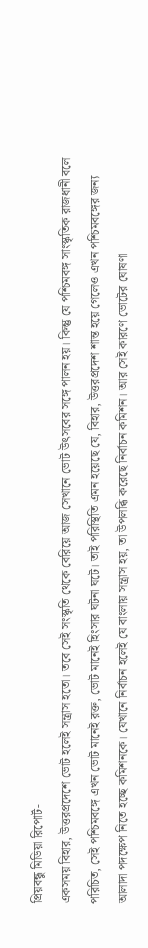প্রিয়বন্ধু মিডিয়া রিপোর্ট-
একসময় বিহার, উত্তরপ্রদেশে ভোট হলেই সন্ত্রাস হতো। তবে সেই সংস্কৃতি থেকে বেরিয়ে আজ সেখানে ভোট উৎসবের সঙ্গে পালন হয়। কিন্তু যে পশ্চিমবঙ্গ সাংস্কৃতিক রাজধানী বলে পরিচিত, সেই পশ্চিমবঙ্গে এখন ভোট মানেই রক্ত, ভোট মানেই হিংসার ঘটনা ঘটে। তাই পরিস্থিতি এমন হয়েছে যে, বিহার, উত্তরপ্রদেশ শান্ত হয়ে গেলেও এখন পশ্চিমবঙ্গের জন্য আলাদা পদক্ষেপ নিতে হচ্ছে কমিশনকে। যেখানে নির্বাচন হলেই যে বাংলায় সন্ত্রাস হয়, তা উপলব্ধি করেছে নির্বাচন কমিশন। আর সেই কারণে ভোটের ঘোষণা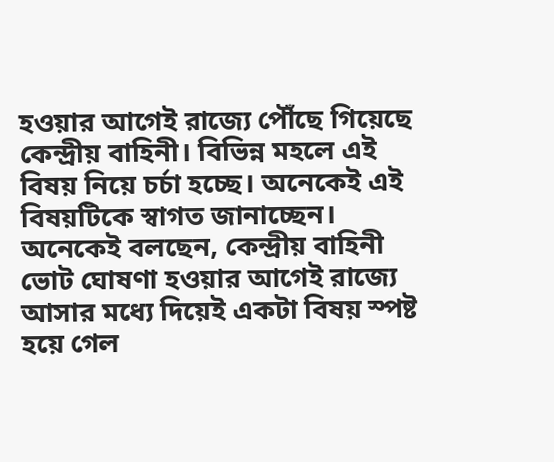হওয়ার আগেই রাজ্যে পৌঁছে গিয়েছে কেন্দ্রীয় বাহিনী। বিভিন্ন মহলে এই বিষয় নিয়ে চর্চা হচ্ছে। অনেকেই এই বিষয়টিকে স্বাগত জানাচ্ছেন। অনেকেই বলছেন, কেন্দ্রীয় বাহিনী ভোট ঘোষণা হওয়ার আগেই রাজ্যে আসার মধ্যে দিয়েই একটা বিষয় স্পষ্ট হয়ে গেল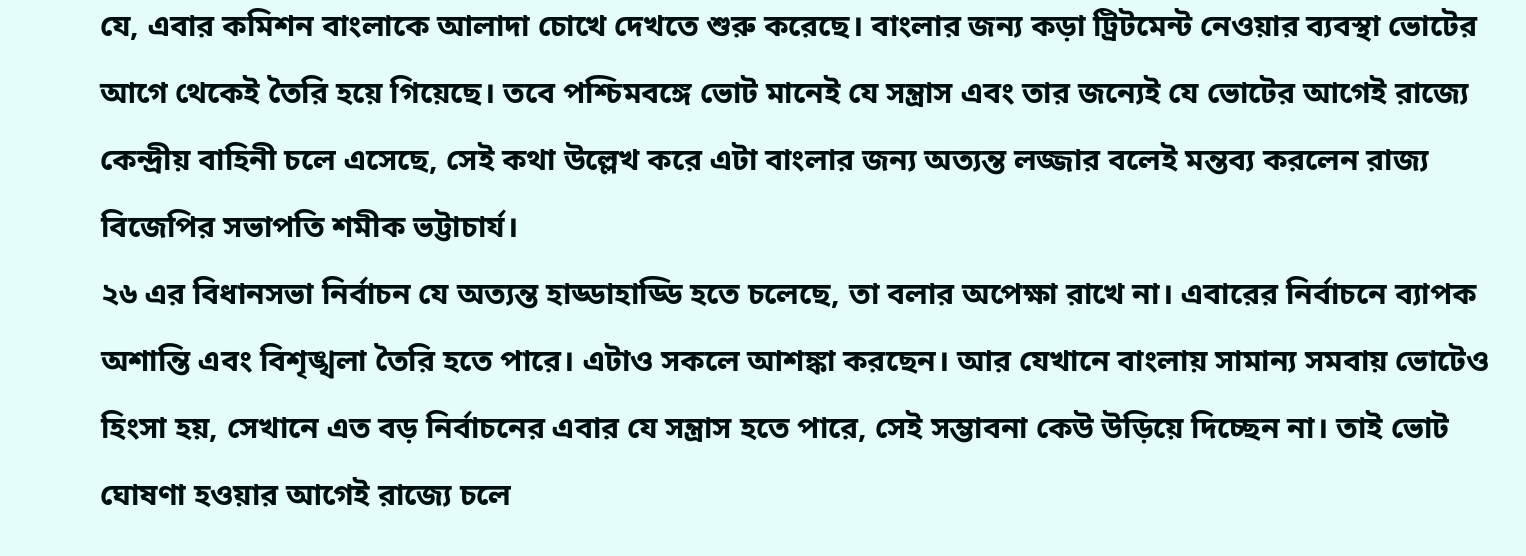যে, এবার কমিশন বাংলাকে আলাদা চোখে দেখতে শুরু করেছে। বাংলার জন্য কড়া ট্রিটমেন্ট নেওয়ার ব্যবস্থা ভোটের আগে থেকেই তৈরি হয়ে গিয়েছে। তবে পশ্চিমবঙ্গে ভোট মানেই যে সন্ত্রাস এবং তার জন্যেই যে ভোটের আগেই রাজ্যে কেন্দ্রীয় বাহিনী চলে এসেছে, সেই কথা উল্লেখ করে এটা বাংলার জন্য অত্যন্ত লজ্জার বলেই মন্তব্য করলেন রাজ্য বিজেপির সভাপতি শমীক ভট্টাচার্য।
২৬ এর বিধানসভা নির্বাচন যে অত্যন্ত হাড্ডাহাড্ডি হতে চলেছে, তা বলার অপেক্ষা রাখে না। এবারের নির্বাচনে ব্যাপক অশান্তি এবং বিশৃঙ্খলা তৈরি হতে পারে। এটাও সকলে আশঙ্কা করছেন। আর যেখানে বাংলায় সামান্য সমবায় ভোটেও হিংসা হয়, সেখানে এত বড় নির্বাচনের এবার যে সন্ত্রাস হতে পারে, সেই সম্ভাবনা কেউ উড়িয়ে দিচ্ছেন না। তাই ভোট ঘোষণা হওয়ার আগেই রাজ্যে চলে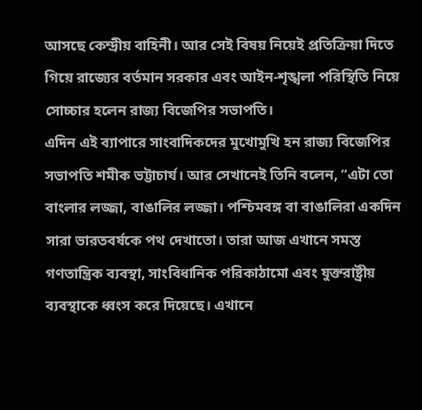আসছে কেন্দ্রীয় বাহিনী। আর সেই বিষয় নিয়েই প্রতিক্রিয়া দিতে গিয়ে রাজ্যের বর্তমান সরকার এবং আইন-শৃঙ্খলা পরিস্থিতি নিয়ে সোচ্চার হলেন রাজ্য বিজেপির সভাপতি।
এদিন এই ব্যাপারে সাংবাদিকদের মুখোমুখি হন রাজ্য বিজেপির সভাপতি শমীক ভট্টাচার্য। আর সেখানেই তিনি বলেন, “এটা তো বাংলার লজ্জা, বাঙালির লজ্জা। পশ্চিমবঙ্গ বা বাঙালিরা একদিন সারা ভারতবর্ষকে পথ দেখাতো। তারা আজ এখানে সমস্ত গণতান্ত্রিক ব্যবস্থা, সাংবিধানিক পরিকাঠামো এবং যুক্তরাষ্ট্রীয় ব্যবস্থাকে ধ্বংস করে দিয়েছে। এখানে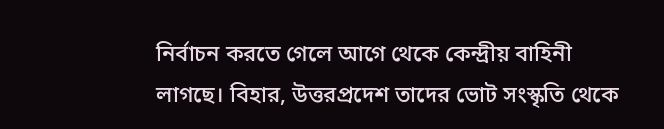নির্বাচন করতে গেলে আগে থেকে কেন্দ্রীয় বাহিনী লাগছে। বিহার, উত্তরপ্রদেশ তাদের ভোট সংস্কৃতি থেকে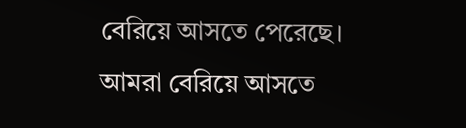বেরিয়ে আসতে পেরেছে। আমরা বেরিয়ে আসতে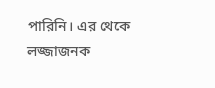পারিনি। এর থেকে লজ্জাজনক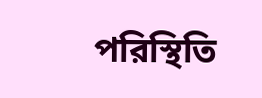পরিস্থিতি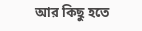আর কিছু হতে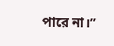পারে না।”